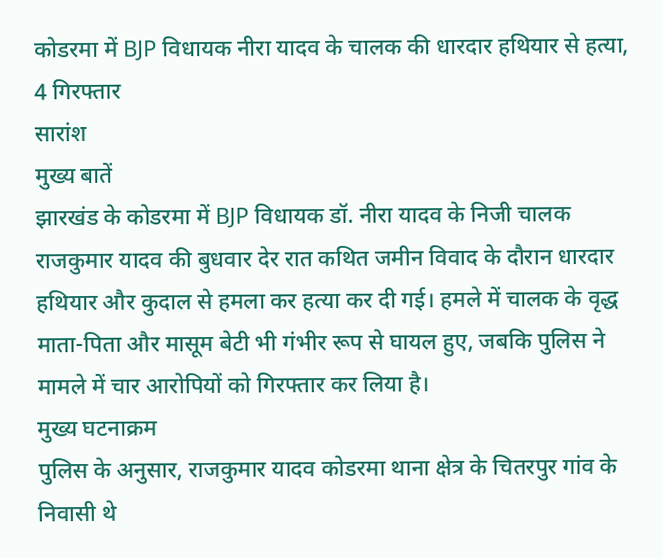कोडरमा में BJP विधायक नीरा यादव के चालक की धारदार हथियार से हत्या, 4 गिरफ्तार
सारांश
मुख्य बातें
झारखंड के कोडरमा में BJP विधायक डॉ. नीरा यादव के निजी चालक राजकुमार यादव की बुधवार देर रात कथित जमीन विवाद के दौरान धारदार हथियार और कुदाल से हमला कर हत्या कर दी गई। हमले में चालक के वृद्ध माता-पिता और मासूम बेटी भी गंभीर रूप से घायल हुए, जबकि पुलिस ने मामले में चार आरोपियों को गिरफ्तार कर लिया है।
मुख्य घटनाक्रम
पुलिस के अनुसार, राजकुमार यादव कोडरमा थाना क्षेत्र के चितरपुर गांव के निवासी थे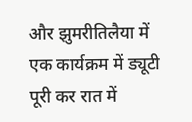और झुमरीतिलैया में एक कार्यक्रम में ड्यूटी पूरी कर रात में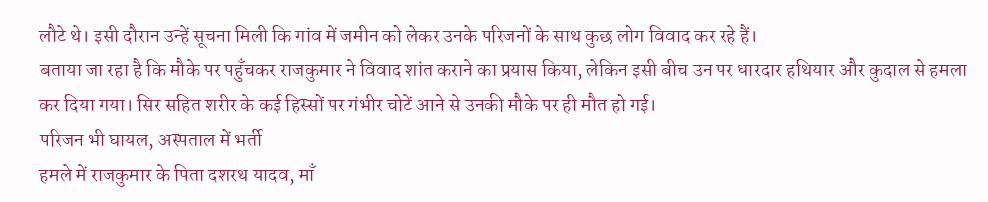लौटे थे। इसी दौरान उन्हें सूचना मिली कि गांव में जमीन को लेकर उनके परिजनों के साथ कुछ लोग विवाद कर रहे हैं।
बताया जा रहा है कि मौके पर पहुँचकर राजकुमार ने विवाद शांत कराने का प्रयास किया, लेकिन इसी बीच उन पर धारदार हथियार और कुदाल से हमला कर दिया गया। सिर सहित शरीर के कई हिस्सों पर गंभीर चोटें आने से उनकी मौके पर ही मौत हो गई।
परिजन भी घायल, अस्पताल में भर्ती
हमले में राजकुमार के पिता दशरथ यादव, माँ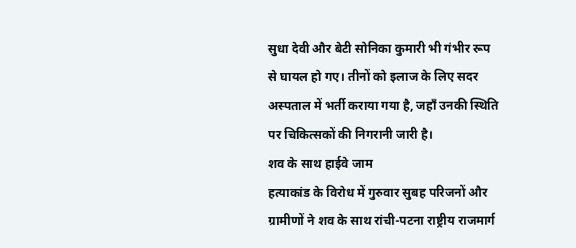सुधा देवी और बेटी सोनिका कुमारी भी गंभीर रूप से घायल हो गए। तीनों को इलाज के लिए सदर अस्पताल में भर्ती कराया गया है, जहाँ उनकी स्थिति पर चिकित्सकों की निगरानी जारी है।
शव के साथ हाईवे जाम
हत्याकांड के विरोध में गुरुवार सुबह परिजनों और ग्रामीणों ने शव के साथ रांची-पटना राष्ट्रीय राजमार्ग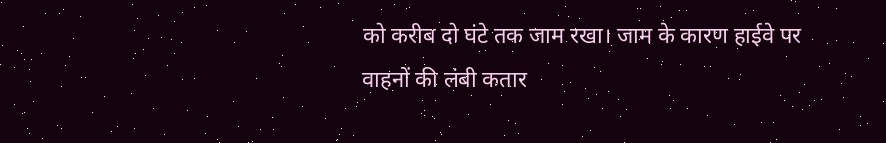को करीब दो घंटे तक जाम रखा। जाम के कारण हाईवे पर वाहनों की लंबी कतार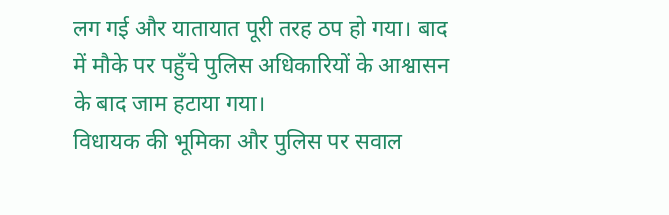लग गई और यातायात पूरी तरह ठप हो गया। बाद में मौके पर पहुँचे पुलिस अधिकारियों के आश्वासन के बाद जाम हटाया गया।
विधायक की भूमिका और पुलिस पर सवाल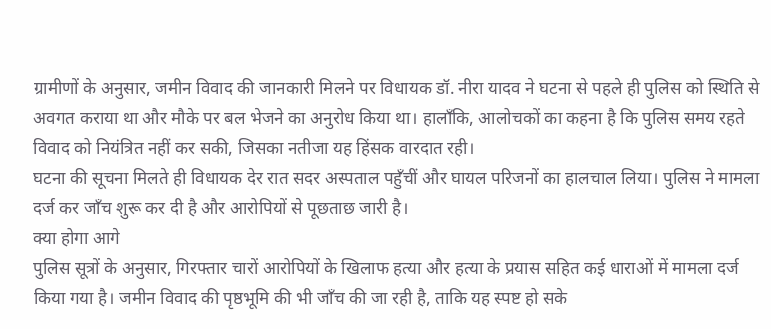ग्रामीणों के अनुसार, जमीन विवाद की जानकारी मिलने पर विधायक डॉ. नीरा यादव ने घटना से पहले ही पुलिस को स्थिति से अवगत कराया था और मौके पर बल भेजने का अनुरोध किया था। हालाँकि, आलोचकों का कहना है कि पुलिस समय रहते विवाद को नियंत्रित नहीं कर सकी, जिसका नतीजा यह हिंसक वारदात रही।
घटना की सूचना मिलते ही विधायक देर रात सदर अस्पताल पहुँचीं और घायल परिजनों का हालचाल लिया। पुलिस ने मामला दर्ज कर जाँच शुरू कर दी है और आरोपियों से पूछताछ जारी है।
क्या होगा आगे
पुलिस सूत्रों के अनुसार, गिरफ्तार चारों आरोपियों के खिलाफ हत्या और हत्या के प्रयास सहित कई धाराओं में मामला दर्ज किया गया है। जमीन विवाद की पृष्ठभूमि की भी जाँच की जा रही है, ताकि यह स्पष्ट हो सके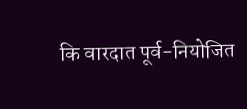कि वारदात पूर्व-नियोजित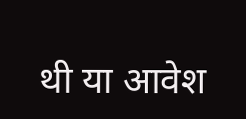थी या आवेश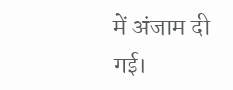में अंजाम दी गई।